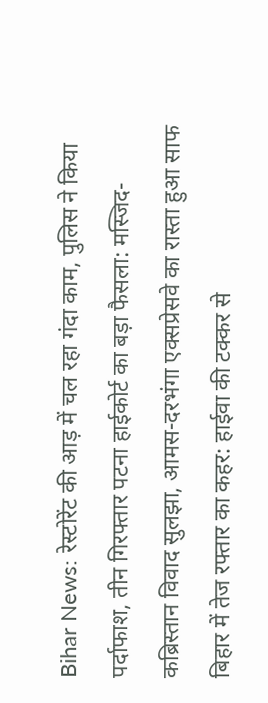Bihar News: रेस्टोरेंट की आड़ में चल रहा गंदा काम, पुलिस ने किया पर्दाफाश, तीन गिरफ्तार पटना हाईकोर्ट का बड़ा फैसला: मस्जिद-कब्रिस्तान विवाद सुलझा, आमस-दरभंगा एक्सप्रेसवे का रास्ता हुआ साफ बिहार में तेज रफ्तार का कहर: हाईवा की टक्कर से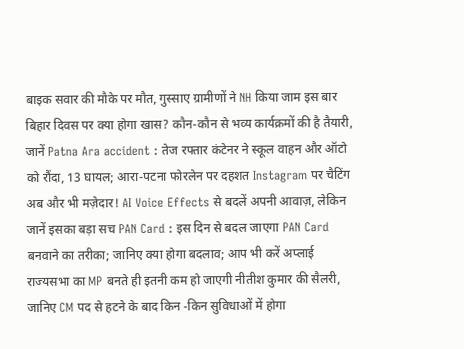बाइक सवार की मौके पर मौत, गुस्साए ग्रामीणों ने NH किया जाम इस बार बिहार दिवस पर क्या होगा खास? कौन-कौन से भव्य कार्यक्रमों की है तैयारी, जानें Patna Ara accident : तेज रफ्तार कंटेनर ने स्कूल वाहन और ऑटो को रौंदा, 13 घायल; आरा-पटना फोरलेन पर दहशत Instagram पर चैटिंग अब और भी मज़ेदार! AI Voice Effects से बदलें अपनी आवाज़, लेकिन जानें इसका बड़ा सच PAN Card : इस दिन से बदल जाएगा PAN Card बनवाने का तरीका; जानिए क्या होगा बदलाव; आप भी करें अप्लाई राज्यसभा का MP बनते ही इतनी कम हो जाएगी नीतीश कुमार की सैलरी, जानिए CM पद से हटने के बाद किन -किन सुविधाओं में होगा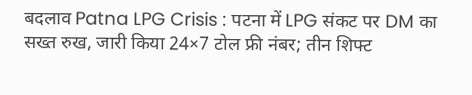बदलाव Patna LPG Crisis : पटना में LPG संकट पर DM का सख्त रुख, जारी किया 24×7 टोल फ्री नंबर; तीन शिफ्ट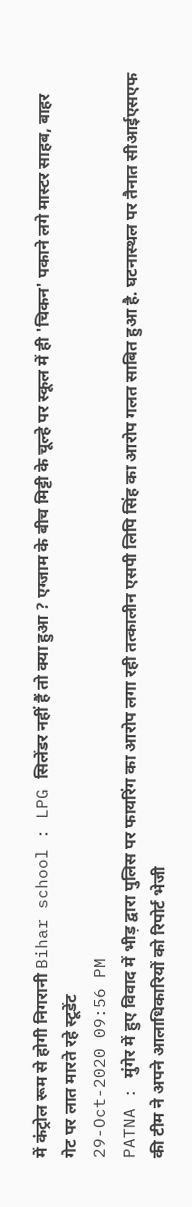में कंट्रोल रूम से होगी निगरानी Bihar school : LPG सिलेंडर नहीं हैं तो क्या हुआ ? एग्जाम के बीच मिट्टी के चूल्हे पर स्कूल में ही 'चिकन' पकाने लगे मास्टर साहब, बाहर गेट पर लात मारते रहे स्टूडेंट
29-Oct-2020 09:56 PM
PATNA : मुंगेर में हुए विवाद में भीड़ द्वारा पुलिस पर फायरिंग का आरोप लगा रही तत्कालीन एसपी लिपि सिंह का आरोप गलत साबित हुआ है. घटनास्थल पर तैनात सीआईएसएफ की टीम ने अपने आलाधिकारियों को रिपोर्ट भेजी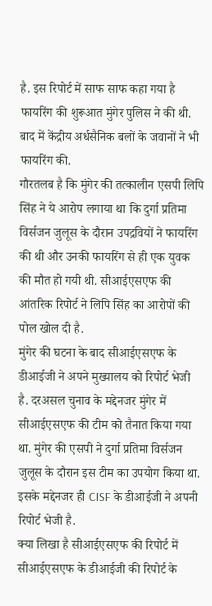है. इस रिपोर्ट में साफ साफ कहा गया है फायरिंग की शुरूआत मुंगेर पुलिस ने की थी. बाद में केंद्रीय अर्धसैनिक बलों के जवानों ने भी फायरिंग की.
गौरतलब है कि मुंगेर की तत्कालीन एसपी लिपि सिंह ने ये आरोप लगाया था कि दुर्गा प्रतिमा विर्सजन जुलूस के दौरान उपद्रवियों ने फायरिंग की थी और उनकी फायरिंग से ही एक युवक की मौत हो गयी थी. सीआईएसएफ की आंतरिक रिपोर्ट ने लिपि सिंह का आरोपों की पोल खोल दी है.
मुंगेर की घटना के बाद सीआईएसएफ के डीआईजी ने अपने मुख्यालय को रिपोर्ट भेजी है. दरअसल चुनाव के मद्देनजर मुंगेर में सीआईएसएफ की टीम को तैनात किया गया था. मुंगेर की एसपी ने दुर्गा प्रतिमा विर्सजन जुलूस के दौरान इस टीम का उपयोग किया था. इसके मद्देनजर ही CISF के डीआईजी ने अपनी रिपोर्ट भेजी है.
क्या लिखा है सीआईएसएफ की रिपोर्ट में सीआईएसएफ के डीआईजी की रिपोर्ट के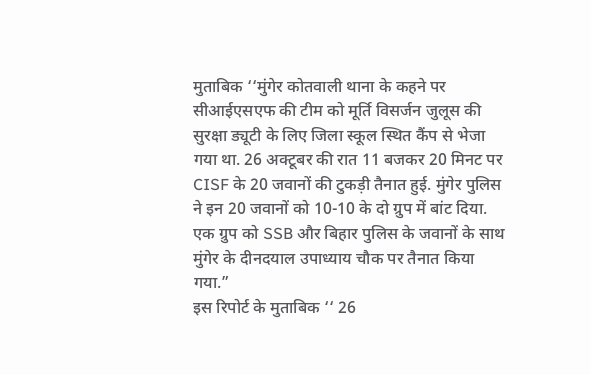मुताबिक ‘‘मुंगेर कोतवाली थाना के कहने पर सीआईएसएफ की टीम को मूर्ति विसर्जन जुलूस की सुरक्षा ड्यूटी के लिए जिला स्कूल स्थित कैंप से भेजा गया था. 26 अक्टूबर की रात 11 बजकर 20 मिनट पर CISF के 20 जवानों की टुकड़ी तैनात हुई. मुंगेर पुलिस ने इन 20 जवानों को 10-10 के दो ग्रुप में बांट दिया. एक ग्रुप को SSB और बिहार पुलिस के जवानों के साथ मुंगेर के दीनदयाल उपाध्याय चौक पर तैनात किया गया.”
इस रिपोर्ट के मुताबिक ‘‘ 26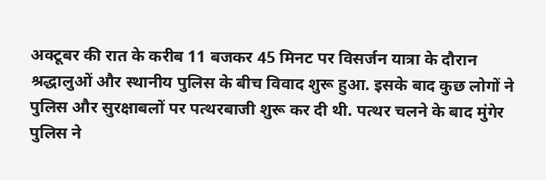अक्टूबर की रात के करीब 11 बजकर 45 मिनट पर विसर्जन यात्रा के दौरान श्रद्धालुओं और स्थानीय पुलिस के बीच विवाद शुरू हुआ. इसके बाद कुछ लोगों ने पुलिस और सुरक्षाबलों पर पत्थरबाजी शुरू कर दी थी. पत्थर चलने के बाद मुंगेर पुलिस ने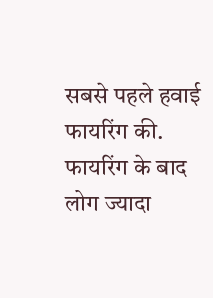सबसे पहले हवाई फायरिंग की. फायरिंग के बाद लोग ज्यादा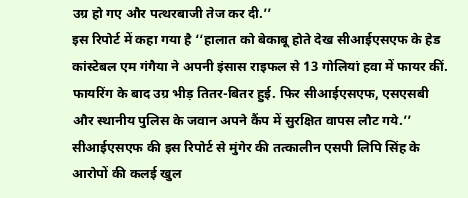उग्र हो गए और पत्थरबाजी तेज कर दी.’’
इस रिपोर्ट में कहा गया है ‘‘हालात को बेकाबू होते देख सीआईएसएफ के हेड कांस्टेबल एम गंगैया ने अपनी इंसास राइफल से 13 गोलियां हवा में फायर कीं. फायरिंग के बाद उग्र भीड़ तितर-बितर हुई. फिर सीआईएसएफ, एसएसबी और स्थानीय पुलिस के जवान अपने कैंप में सुरक्षित वापस लौट गये.’’
सीआईएसएफ की इस रिपोर्ट से मुंगेर की तत्कालीन एसपी लिपि सिंह के आरोपों की कलई खुल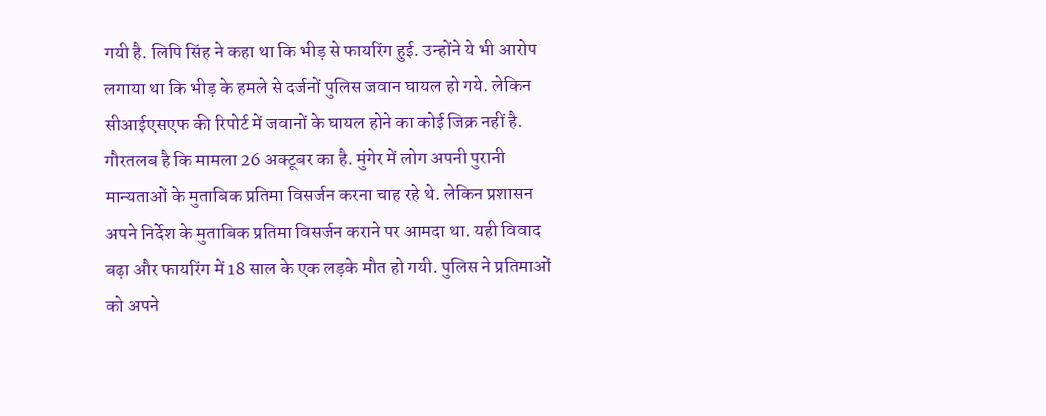गयी है. लिपि सिंह ने कहा था कि भीड़ से फायरिंग हुई. उन्होंने ये भी आरोप लगाया था कि भीड़ के हमले से दर्जनों पुलिस जवान घायल हो गये. लेकिन सीआईएसएफ की रिपोर्ट में जवानों के घायल होने का कोई जिक्र नहीं है.
गौरतलब है कि मामला 26 अक्टूबर का है. मुंगेर में लोग अपनी पुरानी मान्यताओं के मुताबिक प्रतिमा विसर्जन करना चाह रहे थे. लेकिन प्रशासन अपने निर्देश के मुताबिक प्रतिमा विसर्जन कराने पर आमदा था. यही विवाद बढ़ा और फायरिंग में 18 साल के एक लड़के मौत हो गयी. पुलिस ने प्रतिमाओं को अपने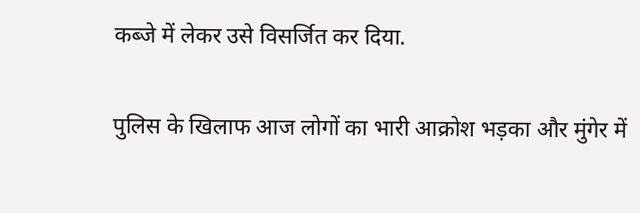कब्जे में लेकर उसे विसर्जित कर दिया.

पुलिस के खिलाफ आज लोगों का भारी आक्रोश भड़का और मुंगेर में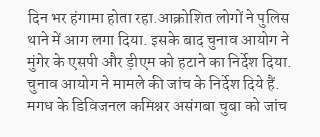दिन भर हंगामा होता रहा.आक्रोशित लोगों ने पुलिस थाने में आग लगा दिया. इसके बाद चुनाव आयोग ने मुंगेर के एसपी और ड़ीएम को हटाने का निर्देश दिया. चुनाव आयोग ने मामले की जांच के निर्देश दिये हैं. मगध के डिविजनल कमिश्नर असंगबा चुबा को जांच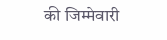की जिम्मेवारी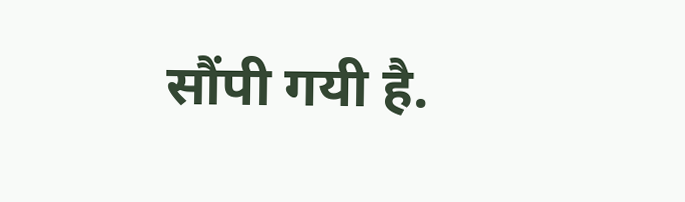सौंपी गयी है.